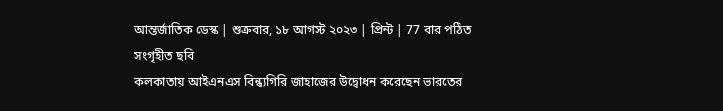আন্তর্জাতিক ডেস্ক | শুক্রবার, ১৮ আগস্ট ২০২৩ | প্রিন্ট | 77 বার পঠিত
সংগৃহীত ছবি
কলকাতায় আইএনএস বিন্ধ্যগিরি জাহাজের উদ্বোধন করেছেন ভারতের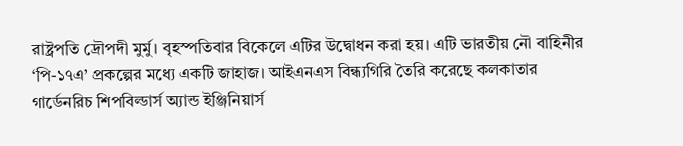রাষ্ট্রপতি দ্রৌপদী মুর্মু। বৃহস্পতিবার বিকেলে এটির উদ্বোধন করা হয়। এটি ভারতীয় নৌ বাহিনীর ‘পি-১৭এ’ প্রকল্পের মধ্যে একটি জাহাজ। আইএনএস বিন্ধ্যগিরি তৈরি করেছে কলকাতার গার্ডেনরিচ শিপবিল্ডার্স অ্যান্ড ইঞ্জিনিয়ার্স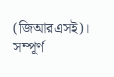(জিআরএসই)।
সম্পূর্ণ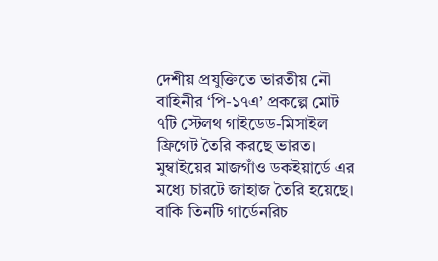দেশীয় প্রযুক্তিতে ভারতীয় নৌ বাহিনীর ‘পি-১৭এ’ প্রকল্পে মোট ৭টি স্টেলথ গাইডেড-মিসাইল ফ্রিগেট তৈরি করছে ভারত। মুম্বাইয়ের মাজগাঁও ডকইয়ার্ডে এর মধ্যে চারটে জাহাজ তৈরি হয়েছে। বাকি তিনটি গার্ডেনরিচ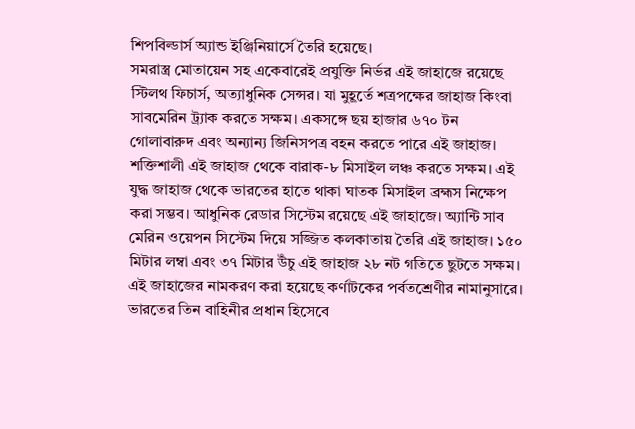শিপবিল্ডার্স অ্যান্ড ইঞ্জিনিয়ার্সে তৈরি হয়েছে।
সমরাস্ত্র মোতায়েন সহ একেবারেই প্রযুক্তি নির্ভর এই জাহাজে রয়েছে স্টিলথ ফিচার্স, অত্যাধুনিক সেন্সর। যা মুহূর্তে শত্রপক্ষের জাহাজ কিংবা সাবমেরিন ট্র্যাক করতে সক্ষম। একসঙ্গে ছয় হাজার ৬৭০ টন গোলাবারুদ এবং অন্যান্য জিনিসপত্র বহন করতে পারে এই জাহাজ। শক্তিশালী এই জাহাজ থেকে বারাক-৮ মিসাইল লঞ্চ করতে সক্ষম। এই যুদ্ধ জাহাজ থেকে ভারতের হাতে থাকা ঘাতক মিসাইল ব্রহ্মস নিক্ষেপ করা সম্ভব। আধুনিক রেডার সিস্টেম রয়েছে এই জাহাজে। অ্যান্টি সাব মেরিন ওয়েপন সিস্টেম দিয়ে সজ্জিত কলকাতায় তৈরি এই জাহাজ। ১৫০ মিটার লম্বা এবং ৩৭ মিটার উঁচু এই জাহাজ ২৮ নট গতিতে ছুটতে সক্ষম। এই জাহাজের নামকরণ করা হয়েছে কর্ণাটকের পর্বতশ্রেণীর নামানুসারে।
ভারতের তিন বাহিনীর প্রধান হিসেবে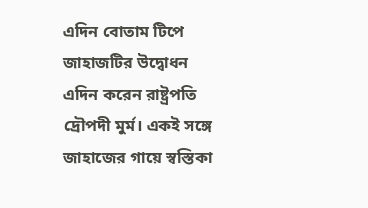এদিন বোতাম টিপে জাহাজটির উদ্বোধন এদিন করেন রাষ্ট্রপতি দ্রৌপদী মুর্ম। একই সঙ্গে জাহাজের গায়ে স্বস্তিকা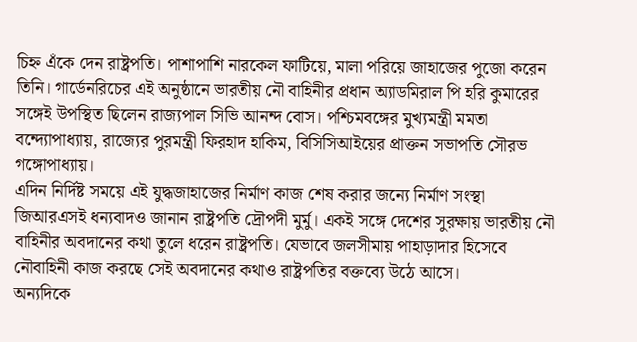চিহ্ন এঁকে দেন রাষ্ট্রপতি। পাশাপাশি নারকেল ফাটিয়ে, মালা পরিয়ে জাহাজের পুজো করেন তিনি। গার্ডেনরিচের এই অনুষ্ঠানে ভারতীয় নৌ বাহিনীর প্রধান অ্যাডমিরাল পি হরি কুমারের সঙ্গেই উপস্থিত ছিলেন রাজ্যপাল সিভি আনন্দ বোস। পশ্চিমবঙ্গের মুখ্যমন্ত্রী মমতা বন্দ্যোপাধ্যায়, রাজ্যের পুরমন্ত্রী ফিরহাদ হাকিম, বিসিসিআইয়ের প্রাক্তন সভাপতি সৌরভ গঙ্গোপাধ্যায়।
এদিন নির্দিষ্ট সময়ে এই যুদ্ধজাহাজের নির্মাণ কাজ শেষ করার জন্যে নির্মাণ সংস্থা জিআরএসই ধন্যবাদও জানান রাষ্ট্রপতি দ্রৌপদী মুর্মু। একই সঙ্গে দেশের সুরক্ষায় ভারতীয় নৌ বাহিনীর অবদানের কথা তুলে ধরেন রাষ্ট্রপতি। যেভাবে জলসীমায় পাহাড়াদার হিসেবে নৌবাহিনী কাজ করছে সেই অবদানের কথাও রাষ্ট্রপতির বক্তব্যে উঠে আসে।
অন্যদিকে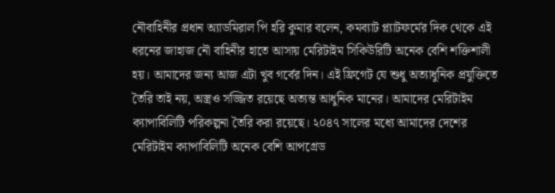নৌবাহিনীর প্রধান অ্যাডমিরাল পি হরি কুমার বলেন, কমব্যাট প্ল্যাটফর্মের দিক থেকে এই ধরনের জাহাজ নৌ বাহিনীর হাতে আসায় মেরিটাইম সিকিউরিটি অনেক বেশি শক্তিশালী হয়। আমাদের জন্য আজ এটা খুব গর্বের দিন। এই ফ্রিগেট যে শুধু অত্যাধুনিক প্রযুক্তিতে তৈরি তাই নয়, অস্ত্রও সজ্জিত রয়েছে অত্যন্ত আধুনিক মানের। আমাদের মেরিটাইম ক্যাপাবিলিটি পরিকল্পনা তৈরি করা রয়েছে। ২০৪৭ সালের মধ্যে আমাদের দেশের মেরিটাইম ক্যাপাবিলিটি অনেক বেশি আপগ্রেড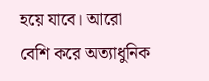হয়ে যাবে। আরো বেশি করে অত্যাধুনিক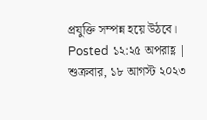প্রযুক্তি সম্পন্ন হয়ে উঠবে।
Posted ১২:২৫ অপরাহ্ণ | শুক্রবার, ১৮ আগস্ট ২০২৩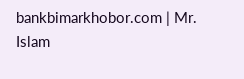bankbimarkhobor.com | Mr. Islam